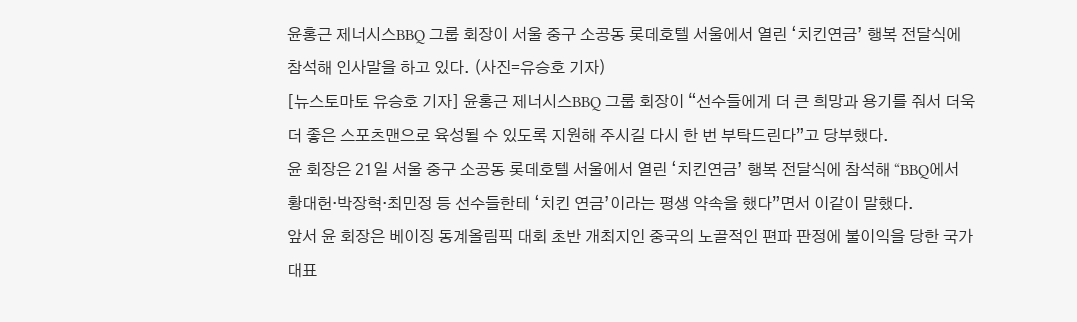윤홍근 제너시스BBQ 그룹 회장이 서울 중구 소공동 롯데호텔 서울에서 열린 ‘치킨연금’ 행복 전달식에 참석해 인사말을 하고 있다. (사진=유승호 기자)
[뉴스토마토 유승호 기자] 윤홍근 제너시스BBQ 그룹 회장이 “선수들에게 더 큰 희망과 용기를 줘서 더욱더 좋은 스포츠맨으로 육성될 수 있도록 지원해 주시길 다시 한 번 부탁드린다”고 당부했다.
윤 회장은 21일 서울 중구 소공동 롯데호텔 서울에서 열린 ‘치킨연금’ 행복 전달식에 참석해 “BBQ에서 황대헌·박장혁·최민정 등 선수들한테 ‘치킨 연금’이라는 평생 약속을 했다”면서 이같이 말했다.
앞서 윤 회장은 베이징 동계올림픽 대회 초반 개최지인 중국의 노골적인 편파 판정에 불이익을 당한 국가대표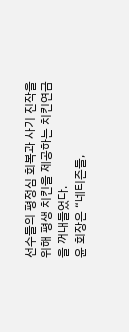선수들의 평정심 회복과 사기 진작을 위해 평생 치킨을 제공하는 치킨연금을 꺼내들었다.
윤 회장은 “네티즌들,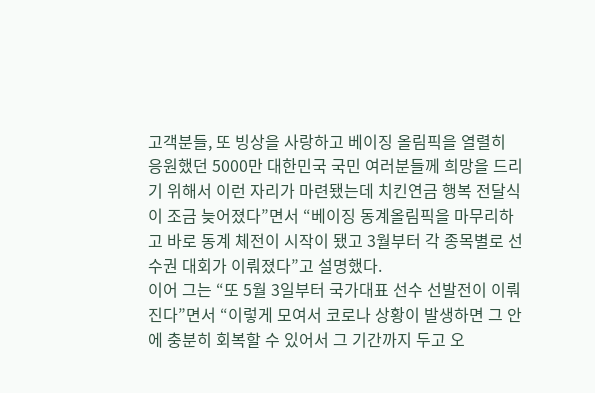고객분들, 또 빙상을 사랑하고 베이징 올림픽을 열렬히 응원했던 5000만 대한민국 국민 여러분들께 희망을 드리기 위해서 이런 자리가 마련됐는데 치킨연금 행복 전달식이 조금 늦어졌다”면서 “베이징 동계올림픽을 마무리하고 바로 동계 체전이 시작이 됐고 3월부터 각 종목별로 선수권 대회가 이뤄졌다”고 설명했다.
이어 그는 “또 5월 3일부터 국가대표 선수 선발전이 이뤄진다”면서 “이렇게 모여서 코로나 상황이 발생하면 그 안에 충분히 회복할 수 있어서 그 기간까지 두고 오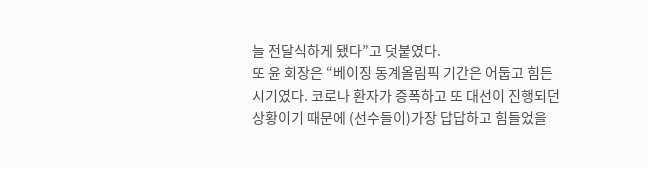늘 전달식하게 됐다”고 덧붙였다.
또 윤 회장은 “베이징 동계올림픽 기간은 어둡고 힘든 시기였다. 코로나 환자가 증폭하고 또 대선이 진행되던 상황이기 때문에 (선수들이)가장 답답하고 힘들었을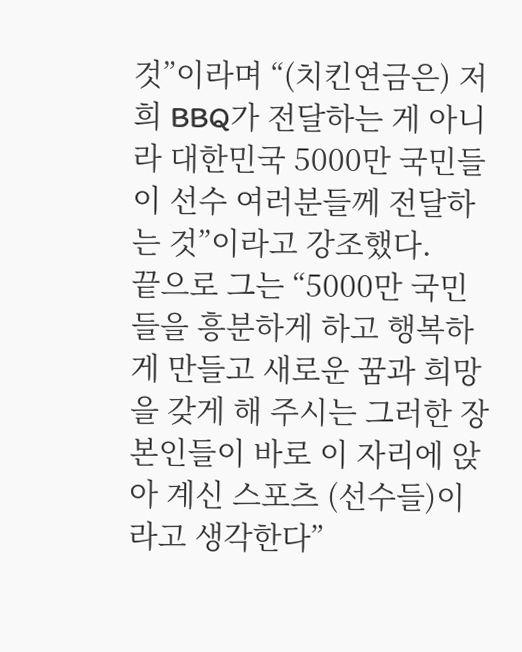것”이라며 “(치킨연금은) 저희 BBQ가 전달하는 게 아니라 대한민국 5000만 국민들이 선수 여러분들께 전달하는 것”이라고 강조했다.
끝으로 그는 “5000만 국민들을 흥분하게 하고 행복하게 만들고 새로운 꿈과 희망을 갖게 해 주시는 그러한 장본인들이 바로 이 자리에 앉아 계신 스포츠 (선수들)이라고 생각한다”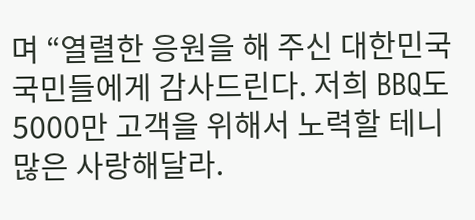며 “열렬한 응원을 해 주신 대한민국 국민들에게 감사드린다. 저희 BBQ도 5000만 고객을 위해서 노력할 테니 많은 사랑해달라.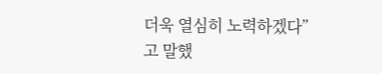더욱 열심히 노력하겠다”고 말했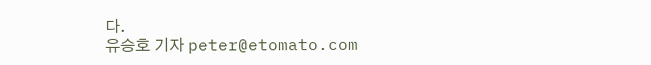다.
유승호 기자 peter@etomato.com